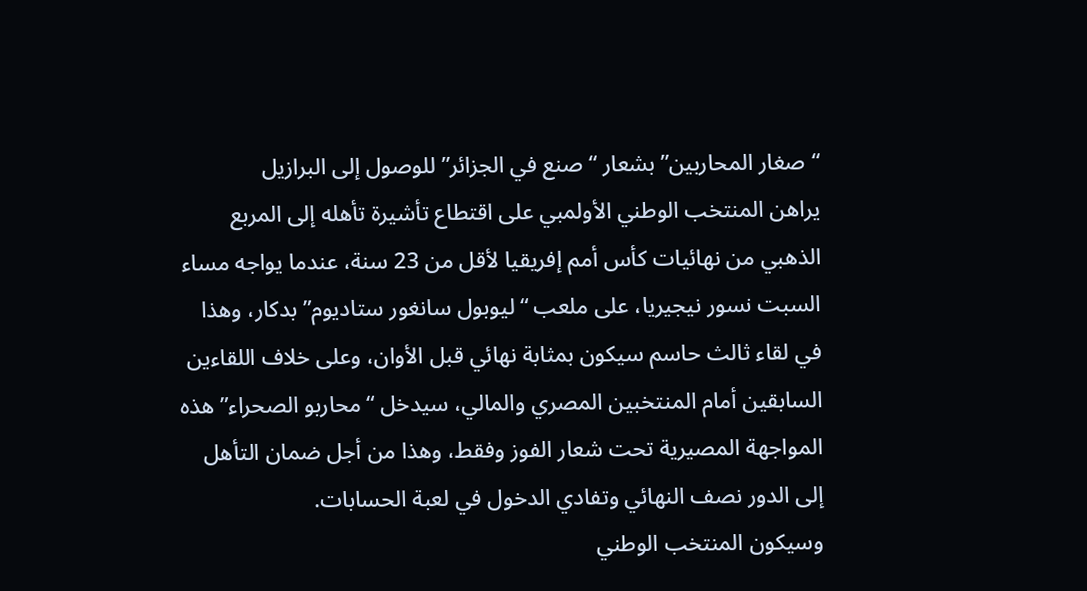“صغار المحاربين” بشعار “صنع في الجزائر” للوصول إلى البرازيل
يراهن المنتخب الوطني الأولمبي على اقتطاع تأشيرة تأهله إلى المربع الذهبي من نهائيات كأس أمم إفريقيا لأقل من 23 سنة، عندما يواجه مساء السبت نسور نيجيريا، على ملعب “ليوبول سانغور ستاديوم” بدكار، وهذا في لقاء ثالث حاسم سيكون بمثابة نهائي قبل الأوان، وعلى خلاف اللقاءين السابقين أمام المنتخبين المصري والمالي، سيدخل “محاربو الصحراء” هذه المواجهة المصيرية تحت شعار الفوز وفقط، وهذا من أجل ضمان التأهل إلى الدور نصف النهائي وتفادي الدخول في لعبة الحسابات.
وسيكون المنتخب الوطني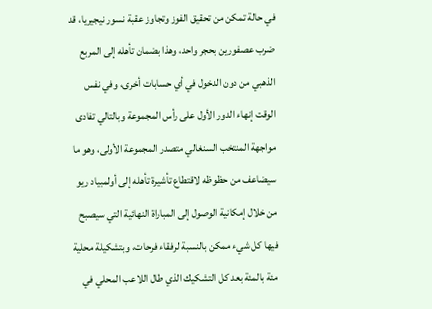في حالة تمكن من تحقيق الفوز وتجاوز عقبة نسور نيجيريا، قد ضرب عصفورين بحجر واحد، وهذا بضمان تأهله إلى المربع الذهبي من دون الدخول في أي حسابات أخرى، وفي نفس الوقت إنهاء الدور الأول على رأس المجموعة وبالتالي تفادى مواجهة المنتخب السنغالي متصدر المجموعة الأولى، وهو ما سيضاعف من حظوظه لاقتطاع تأشيرة تأهله إلى أولمبياد ريو من خلال إمكانية الوصول إلى المباراة النهائية التي سيصبح فيها كل شيء ممكن بالنسبة لرفقاء فرحات، وبتشكيلة محلية مئة بالمئة بعد كل التشكيك الذي طال اللاعب المحلي في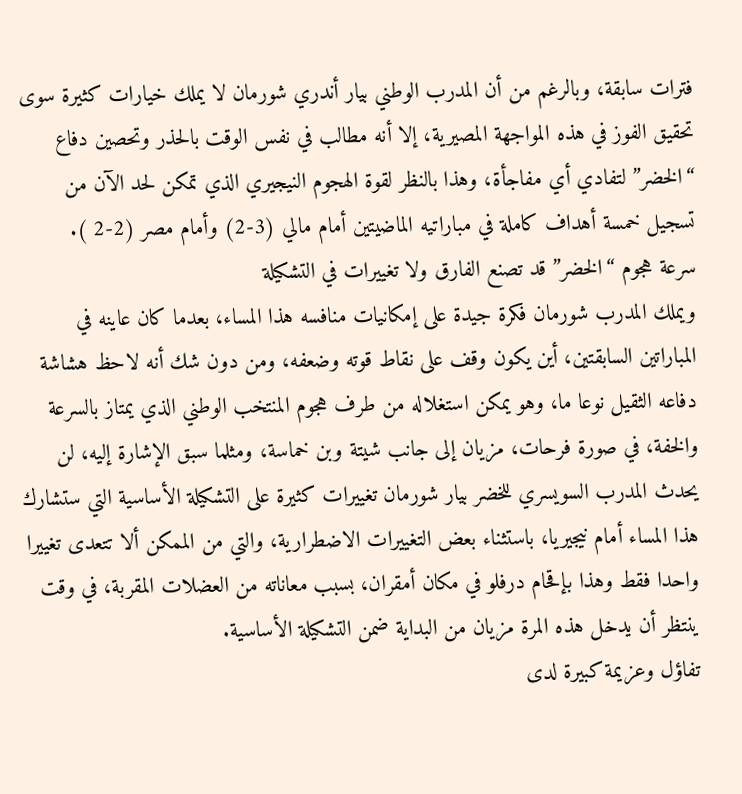فترات سابقة، وبالرغم من أن المدرب الوطني بيار أندري شورمان لا يملك خيارات كثيرة سوى تحقيق الفوز في هذه المواجهة المصيرية، إلا أنه مطالب في نفس الوقت بالحذر وتحصين دفاع “الخضر” لتفادي أي مفاجأة، وهذا بالنظر لقوة الهجوم النيجيري الذي تمكن لحد الآن من تسجيل خمسة أهداف كاملة في مباراتيه الماضيتين أمام مالي (3-2) وأمام مصر (2-2 ).
سرعة هجوم “الخضر” قد تصنع الفارق ولا تغييرات في التشكيلة
ويملك المدرب شورمان فكرة جيدة على إمكانيات منافسه هذا المساء، بعدما كان عاينه في المباراتين السابقتين، أين يكون وقف على نقاط قوته وضعفه، ومن دون شك أنه لاحظ هشاشة دفاعه الثقيل نوعا ما، وهو يمكن استغلاله من طرف هجوم المنتخب الوطني الذي يمتاز بالسرعة والخفة، في صورة فرحات، مزيان إلى جانب شيتة وبن خماسة، ومثلما سبق الإشارة إليه، لن يحدث المدرب السويسري للخضر بيار شورمان تغييرات كثيرة على التشكيلة الأساسية التي ستشارك هذا المساء أمام نيجيريا، باستثناء بعض التغييرات الاضطرارية، والتي من الممكن ألا تتعدى تغييرا واحدا فقط وهذا بإقحام درفلو في مكان أمقران، بسبب معاناته من العضلات المقربة، في وقت ينتظر أن يدخل هذه المرة مزيان من البداية ضمن التشكيلة الأساسية.
تفاؤل وعزيمة كبيرة لدى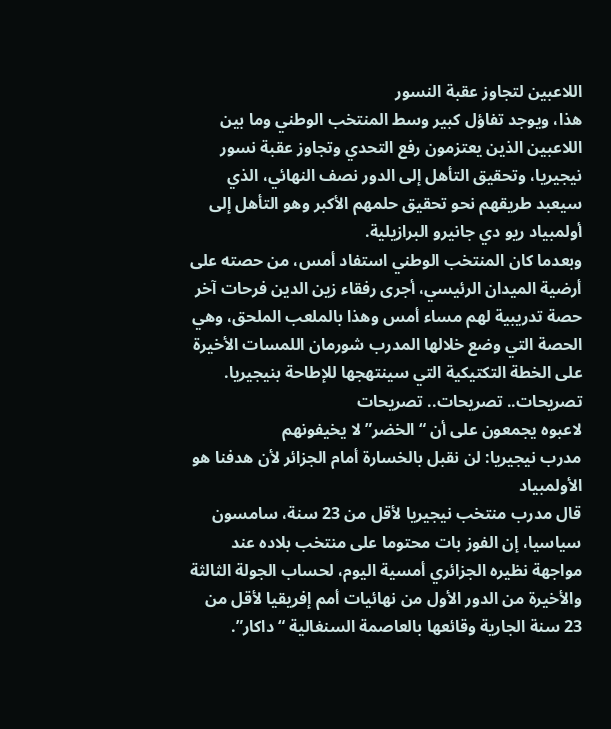اللاعبين لتجاوز عقبة النسور
هذا، ويوجد تفاؤل كبير وسط المنتخب الوطني وما بين اللاعبين الذين يعتزمون رفع التحدي وتجاوز عقبة نسور نيجيريا، وتحقيق التأهل إلى الدور نصف النهائي، الذي سيعبد طريقهم نحو تحقيق حلمهم الأكبر وهو التأهل إلى أولمبياد ريو دي جانيرو البرازيلية.
وبعدما كان المنتخب الوطني استفاد أمس، من حصته على أرضية الميدان الرئيسي، أجرى رفقاء زين الدين فرحات آخر حصة تدريبية لهم مساء أمس وهذا بالملعب الملحق، وهي الحصة التي وضع خلالها المدرب شورمان اللمسات الأخيرة على الخطة التكتيكية التي سينتهجها للإطاحة بنيجيريا.
تصريحات.. تصريحات.. تصريحات
لاعبوه يجمعون على أن “الخضر” لا يخيفونهم
مدرب نيجيريا: لن نقبل بالخسارة أمام الجزائر لأن هدفنا هو الأولمبياد
قال مدرب منتخب نيجيريا لأقل من 23 سنة، سامسون سياسيا، إن الفوز بات محتوما على منتخب بلاده عند مواجهة نظيره الجزائري أمسية اليوم، لحساب الجولة الثالثة والأخيرة من الدور الأول من نهائيات أمم إفريقيا لأقل من 23 سنة الجارية وقائعها بالعاصمة السنغالية “داكار”.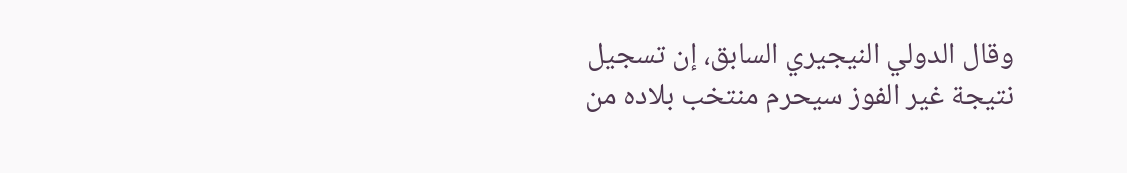وقال الدولي النيجيري السابق، إن تسجيل نتيجة غير الفوز سيحرم منتخب بلاده من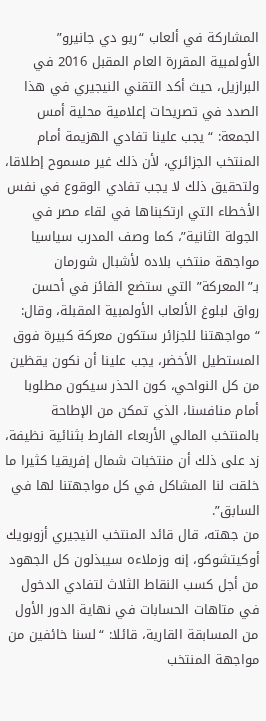المشاركة في ألعاب “ريو دي جانيرو” الأولمبية المقررة العام المقبل 2016 في البرازيل، حيث أكد التقني النيجيري في هذا الصدد في تصريحات إعلامية محلية أمس الجمعة: “يجب علينا تفادي الهزيمة أمام المنتخب الجزائري، لأن ذلك غير مسموح إطلاقا، ولتحقيق ذلك لا يجب تفادي الوقوع في نفس الأخطاء التي ارتكبناها في لقاء مصر في الجولة الثانية”، كما وصف المدرب سياسيا مواجهة منتخب بلاده لأشبال شورمان بـ”المعركة” التي ستضع الفائز في أحسن رواق لبلوغ الألعاب الأولمبية المقبلة، وقال: “مواجهتنا للجزائر ستكون معركة كبيرة فوق المستطيل الأخضر، يجب علينا أن نكون يقظين من كل النواحي، كون الحذر سيكون مطلوبا أمام منافسنا، الذي تمكن من الإطاحة بالمنتخب المالي الأربعاء الفارط بثنائية نظيفة، زد على ذلك أن منتخبات شمال إفريقيا كثيرا ما خلقت لنا المشاكل في كل مواجهتنا لها في السابق”.
من جهته، قال قائد المنتخب النيجيري أزوبويك أوكيتشوكو، إنه وزملاءه سيبذلون كل الجهود من أجل كسب النقاط الثلاث لتفادي الدخول في متاهات الحسابات في نهاية الدور الأول من المسابقة القارية، قائلا: “لسنا خائفين من مواجهة المنتخب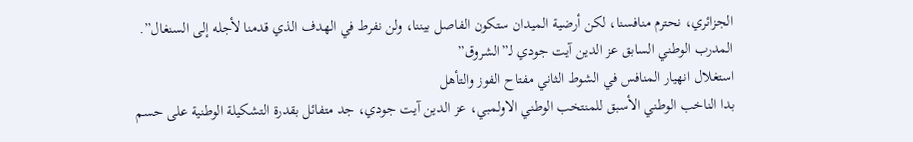الجزائري، نحترم منافسنا، لكن أرضية الميدان ستكون الفاصل بيننا، ولن نفرط في الهدف الذي قدمنا لأجله إلى السنغال”.
المدرب الوطني السابق عز الدين آيت جودي لـ”الشروق”
استغلال انهيار المنافس في الشوط الثاني مفتاح الفوز والتأهل
بدا الناخب الوطني الأسبق للمنتخب الوطني الاولمبي، عز الدين آيت جودي، جد متفائل بقدرة التشكيلة الوطنية على حسم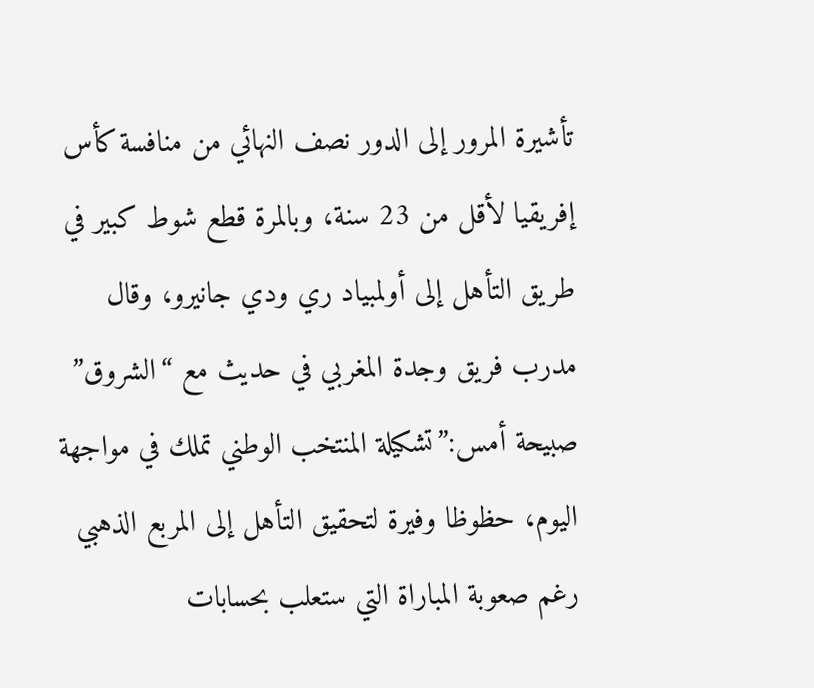تأشيرة المرور إلى الدور نصف النهائي من منافسة كأس إفريقيا لأقل من 23 سنة، وبالمرة قطع شوط كبير في طريق التأهل إلى أولمبياد ري ودي جانيرو، وقال مدرب فريق وجدة المغربي في حديث مع “الشروق” صبيحة أمس:”تشكيلة المنتخب الوطني تملك في مواجهة اليوم، حظوظا وفيرة لتحقيق التأهل إلى المربع الذهبي رغم صعوبة المباراة التي ستعلب بحسابات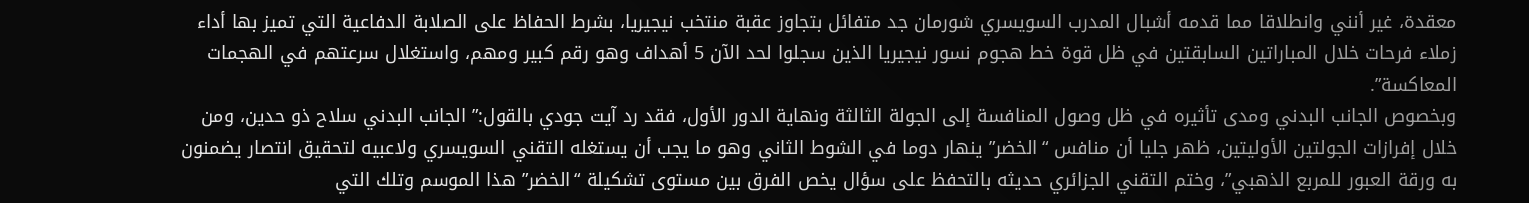معقدة، غير أنني وانطلاقا مما قدمه أشبال المدرب السويسري شورمان جد متفائل بتجاوز عقبة منتخب نيجيريا، بشرط الحفاظ على الصلابة الدفاعية التي تميز بها أداء زملاء فرحات خلال المباراتين السابقتين في ظل قوة خط هجوم نسور نيجيريا الذين سجلوا لحد الآن 5 أهداف وهو رقم كبير ومهم، واستغلال سرعتهم في الهجمات المعاكسة”.
وبخصوص الجانب البدني ومدى تأثيره في ظل وصول المنافسة إلى الجولة الثالثة ونهاية الدور الأول، فقد رد آيت جودي بالقول:” الجانب البدني سلاح ذو حدين، ومن خلال إفرازات الجولتين الأوليتين، ظهر جليا أن منافس “الخضر” ينهار دوما في الشوط الثاني وهو ما يجب أن يستغله التقني السويسري ولاعبيه لتحقيق انتصار يضمنون به ورقة العبور للمربع الذهبي”، وختم التقني الجزائري حديثه بالتحفظ على سؤال يخص الفرق بين مستوى تشكيلة “الخضر” هذا الموسم وتلك التي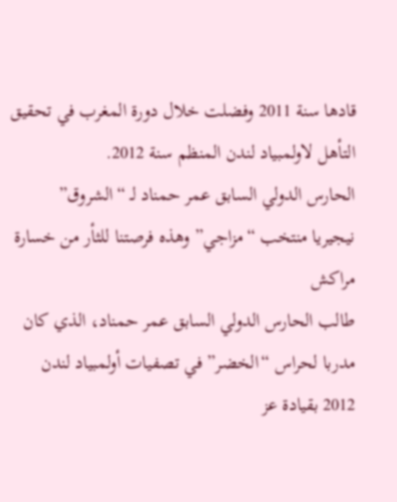قادها سنة 2011 وفضلت خلال دورة المغرب في تحقيق التأهل لاولمبياد لندن المنظم سنة 2012.
الحارس الدولي السابق عمر حمناد لـ “الشروق”
نيجيريا منتخب “مزاجي” وهذه فرصتنا للثأر من خسارة مراكش
طالب الحارس الدولي السابق عمر حمناد، الذي كان مدربا لحراس “الخضر” في تصفيات أولمبياد لندن 2012 بقيادة عز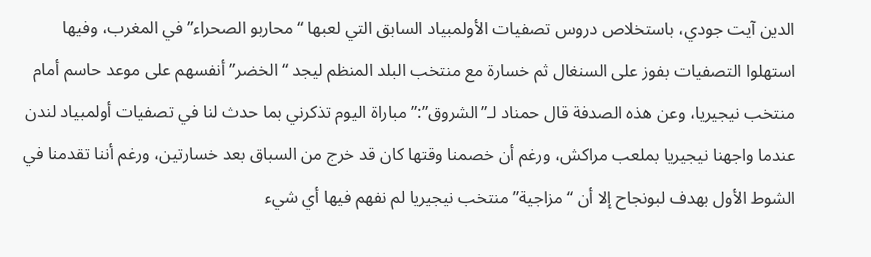الدين آيت جودي، باستخلاص دروس تصفيات الأولمبياد السابق التي لعبها “محاربو الصحراء” في المغرب، وفيها استهلوا التصفيات بفوز على السنغال ثم خسارة مع منتخب البلد المنظم ليجد “الخضر” أنفسهم على موعد حاسم أمام منتخب نيجيريا، وعن هذه الصدفة قال حمناد لـ”الشروق”:”مباراة اليوم تذكرني بما حدث لنا في تصفيات أولمبياد لندن عندما واجهنا نيجيريا بملعب مراكش، ورغم أن خصمنا وقتها كان قد خرج من السباق بعد خسارتين، ورغم أننا تقدمنا في الشوط الأول بهدف لبونجاح إلا أن “مزاجية” منتخب نيجيريا لم نفهم فيها أي شيء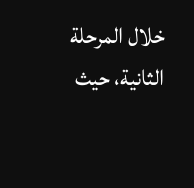خلال المرحلة الثانية، حيث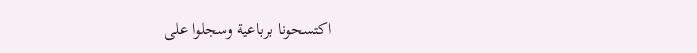اكتسحونا برباعية وسجلوا على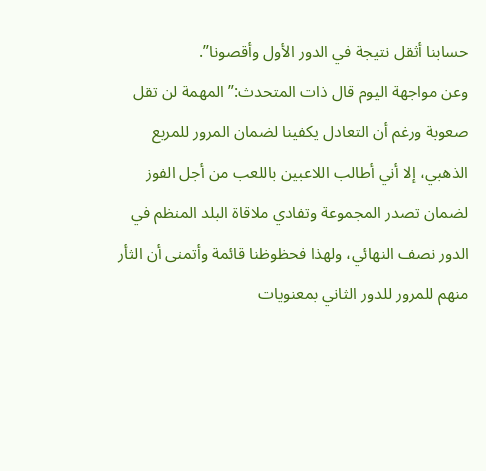حسابنا أثقل نتيجة في الدور الأول وأقصونا”.
وعن مواجهة اليوم قال ذات المتحدث:”المهمة لن تقل صعوبة ورغم أن التعادل يكفينا لضمان المرور للمربع الذهبي، إلا أني أطالب اللاعبين باللعب من أجل الفوز لضمان تصدر المجموعة وتفادي ملاقاة البلد المنظم في الدور نصف النهائي، ولهذا فحظوظنا قائمة وأتمنى أن الثأر منهم للمرور للدور الثاني بمعنويات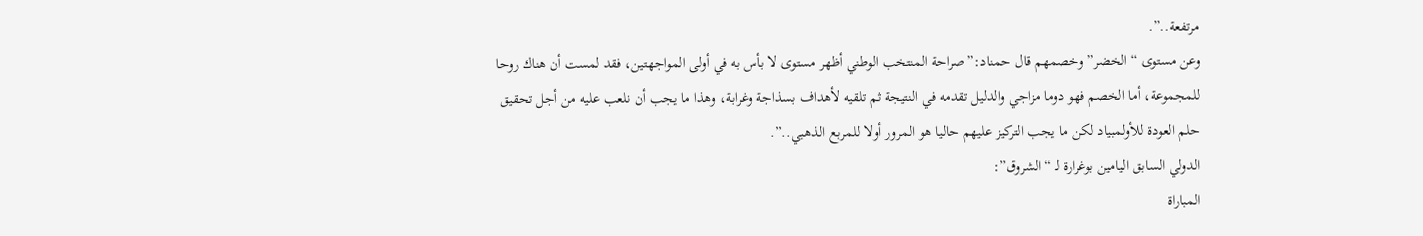مرتفعة..”.
وعن مستوى “الخضر” وخصمهم قال حمناد:”صراحة المنتخب الوطني أظهر مستوى لا بأس به في أولى المواجهتين، فقد لمست أن هناك روحا للمجموعة، أما الخصم فهو دوما مزاجي والدليل تقدمه في النتيجة ثم تلقيه لأهداف بسذاجة وغرابة، وهذا ما يجب أن نلعب عليه من أجل تحقيق حلم العودة للأولمبياد لكن ما يجب التركيز عليهم حاليا هو المرور أولا للمربع الذهبي..”.
الدولي السابق اليامين بوغرارة لـ “الشروق”:
المباراة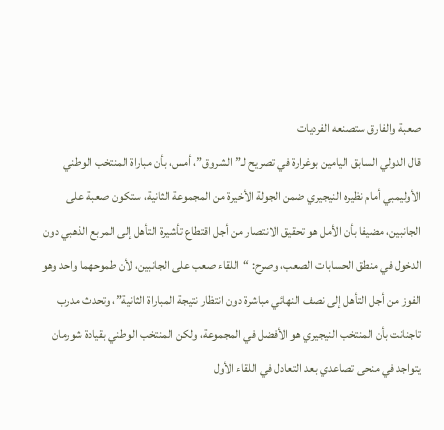صعبة والفارق ستصنعه الفرديات
قال الدولي السابق اليامين بوغرارة في تصريح لـ”الشروق”، أمس، بأن مباراة المنتخب الوطني الأوليمبي أمام نظيره النيجيري ضمن الجولة الأخيرة من المجموعة الثانية، ستكون صعبة على الجانبين، مضيفا بأن الأمل هو تحقيق الانتصار من أجل اقتطاع تأشيرة التأهل إلى المربع الذهبي دون الدخول في منطق الحسابات الصعب، وصرح: “اللقاء صعب على الجانبين، لأن طموحهما واحد وهو الفوز من أجل التأهل إلى نصف النهائي مباشرة دون انتظار نتيجة المباراة الثانية”، وتحدث مدرب تاجنانت بأن المنتخب النيجيري هو الأفضل في المجموعة، ولكن المنتخب الوطني بقيادة شورمان يتواجد في منحى تصاعدي بعد التعادل في اللقاء الأول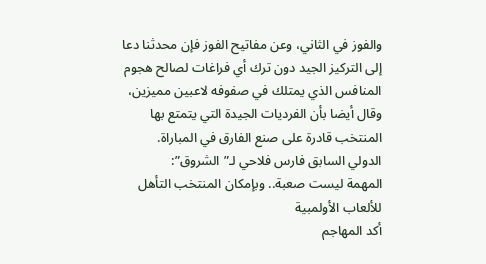والفوز في الثاني، وعن مفاتيح الفوز فإن محدثنا دعا إلى التركيز الجيد دون ترك أي فراغات لصالح هجوم المنافس الذي يمتلك في صفوفه لاعبين مميزين، وقال أيضا بأن الفرديات الجيدة التي يتمتع بها المنتخب قادرة على صنع الفارق في المباراة.
الدولي السابق فارس فلاحي لـ”الشروق”:
المهمة ليست صعبة.. وبإمكان المنتخب التأهل للألعاب الأولمبية
أكد المهاجم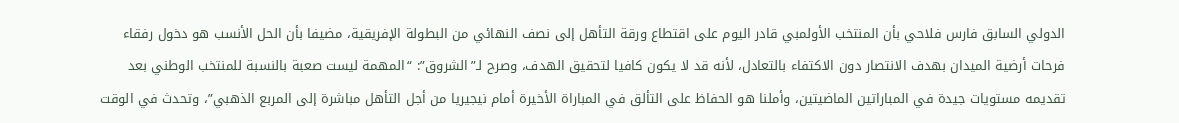الدولي السابق فارس فلاحي بأن المنتخب الأولمبي قادر اليوم على اقتطاع ورقة التأهل إلى نصف النهائي من البطولة الإفريقية، مضيفا بأن الحل الأنسب هو دخول رفقاء فرحات أرضية الميدان بهدف الانتصار دون الاكتفاء بالتعادل، لأنه قد لا يكون كافيا لتحقيق الهدف، وصرح لـ”الشروق”: “المهمة ليست صعبة بالنسبة للمنتخب الوطني بعد تقديمه مستويات جيدة في المباراتين الماضيتين، وأملنا هو الحفاظ على التألق في المباراة الأخيرة أمام نيجيريا من أجل التأهل مباشرة إلى المربع الذهبي”، وتحدث في الوقت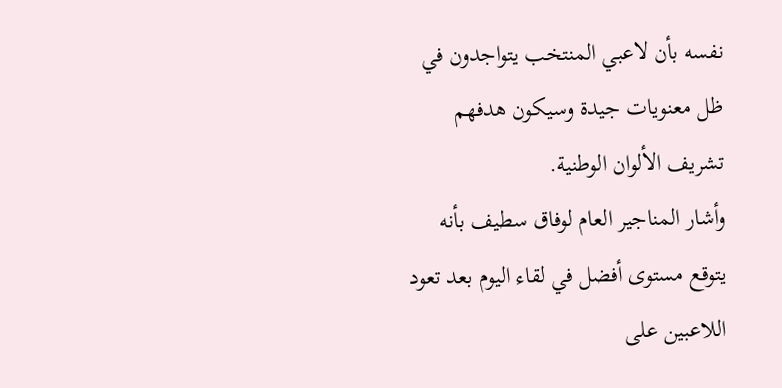نفسه بأن لاعبي المنتخب يتواجدون في ظل معنويات جيدة وسيكون هدفهم تشريف الألوان الوطنية.
وأشار المناجير العام لوفاق سطيف بأنه يتوقع مستوى أفضل في لقاء اليوم بعد تعود اللاعبين على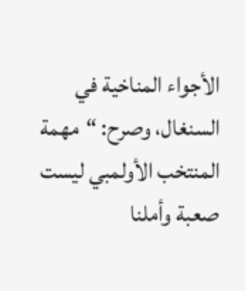الأجواء المناخية في السنغال، وصرح: “مهمة المنتخب الأولمبي ليست صعبة وأملنا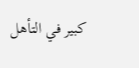كبير في التأهل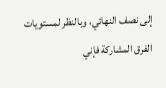إلى نصف النهائي، وبالنظر لمستويات الفرق المشاركة فإني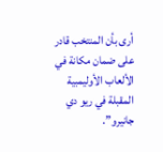أرى بأن المنتخب قادر على ضمان مكانة في الألعاب الأوليمبية المقبلة في ريو دي جانيرو”.